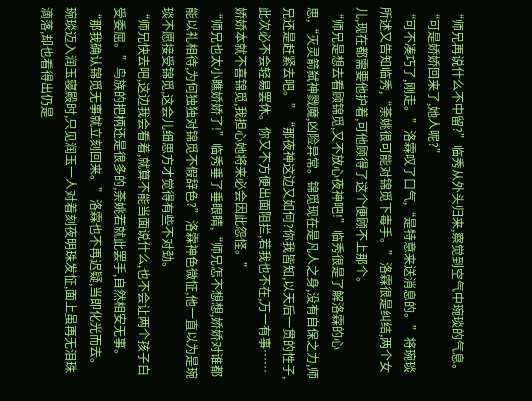“师兄再说什么不中留?”临秀从外头归来,察觉到空气中琬琰的气息。“可是娇娇回来了,她人呢?”
“可不凑巧了,刚走。”洛霖叹了口气,“是特意来送消息的。”将琬琰所述又告知临秀,“荼姚很可能对锦觅下毒手。”洛霖很是纠结,两个女儿,现在都需要他护着,可他顾得了这个便顾不上那个。
“师兄是想去看顾锦觅,又不放心夜神吧!”临秀很是了解洛霖的心思,“灭灵箭弑神戮魔,凶险异常。锦觅现在是凡人之身,没有自保之力,师兄还是赶紧去吧。”“那夜神这边又如何?你我皆知,以天后一贯的性子,此次必不会轻易罢休。你又不方便出面阻拦,若我也不在,万一有事……娇娇本就不喜锦觅,我担心她将来必会因此怨怪。”
“师兄也太小瞧娇娇了!”临秀垂了垂眼睛,“师兄怎不想想,娇娇对谁都能以礼相待,为何独独对锦觅不假辞色?”洛霖神色微怔,他一直以为是琬琰不愿接受锦觅,这会儿细思方才觉得有些不对劲。
“师兄快去吧,这边我会看着,就算不能当面说什么,也不会让两个孩子白受委屈。”鸟族的把柄还是很多的,荼姚若就此罢手,自然相安无事。“那我确认锦觅无事就立刻回来。”洛霖也不再迟疑,当即化光而去。
琬琰迈入润玉寝殿时,只见润玉一人对着刻夜明珠发怔,面上虽再无泪珠滴落,却也看得出仍是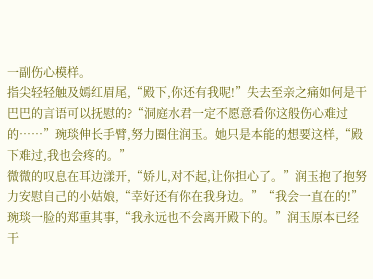一副伤心模样。
指尖轻轻触及嫣红眉尾,“殿下,你还有我呢!”失去至亲之痛如何是干巴巴的言语可以抚慰的?“洞庭水君一定不愿意看你这般伤心难过的……”琬琰伸长手臂,努力圈住润玉。她只是本能的想要这样,“殿下难过,我也会疼的。”
微微的叹息在耳边漾开,“娇儿,对不起,让你担心了。”润玉抱了抱努力安慰自己的小姑娘,“幸好还有你在我身边。”“我会一直在的!”琬琰一脸的郑重其事,“我永远也不会离开殿下的。”润玉原本已经干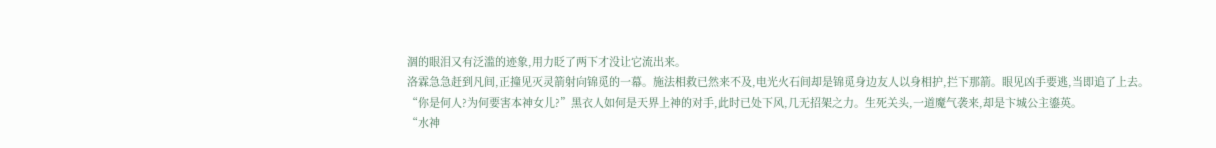涸的眼泪又有泛滥的迹象,用力眨了两下才没让它流出来。
洛霖急急赶到凡间,正撞见灭灵箭射向锦觅的一幕。施法相救已然来不及,电光火石间却是锦觅身边友人以身相护,拦下那箭。眼见凶手要逃,当即追了上去。
“你是何人?为何要害本神女儿?”黑衣人如何是天界上神的对手,此时已处下风,几无招架之力。生死关头,一道魔气袭来,却是卞城公主鎏英。
“水神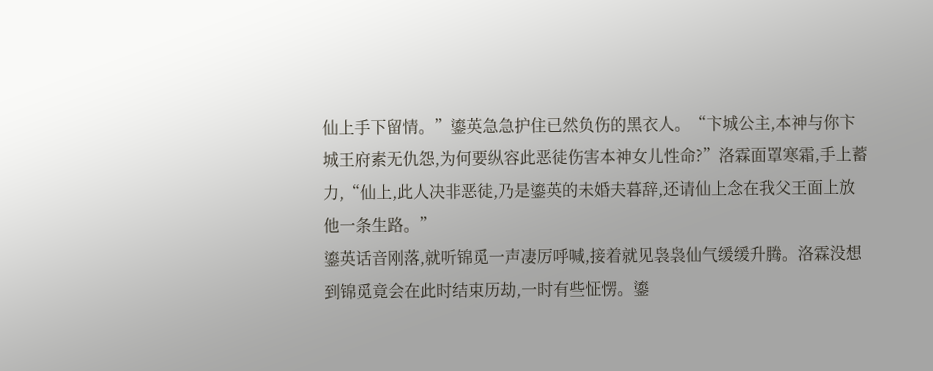仙上手下留情。”鎏英急急护住已然负伤的黑衣人。“卞城公主,本神与你卞城王府素无仇怨,为何要纵容此恶徒伤害本神女儿性命?”洛霖面罩寒霜,手上蓄力,“仙上,此人决非恶徒,乃是鎏英的未婚夫暮辞,还请仙上念在我父王面上放他一条生路。”
鎏英话音刚落,就听锦觅一声凄厉呼喊,接着就见袅袅仙气缓缓升腾。洛霖没想到锦觅竟会在此时结束历劫,一时有些怔愣。鎏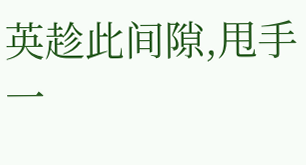英趁此间隙,甩手一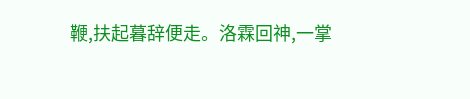鞭,扶起暮辞便走。洛霖回神,一掌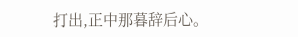打出,正中那暮辞后心。